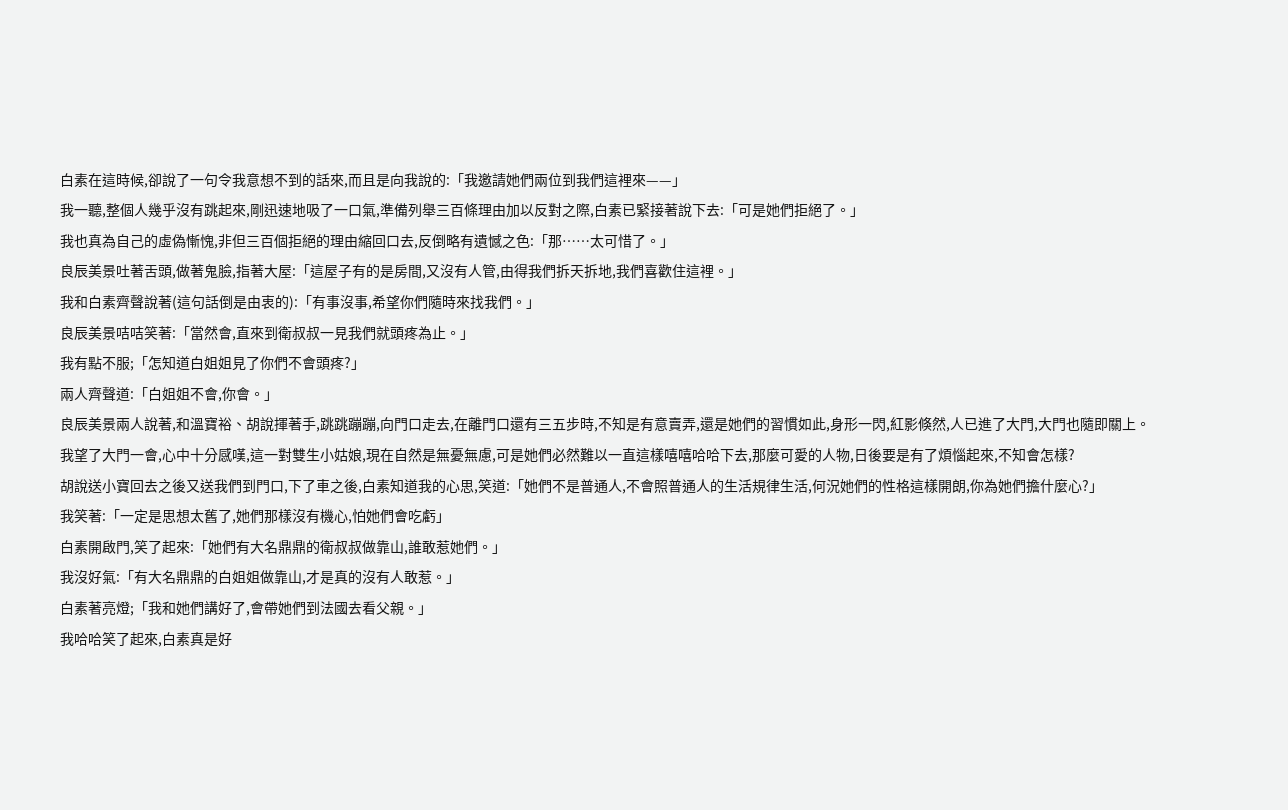白素在這時候,卻說了一句令我意想不到的話來,而且是向我說的:「我邀請她們兩位到我們這裡來——」
我一聽,整個人幾乎沒有跳起來,剛迅速地吸了一口氣,準備列舉三百條理由加以反對之際,白素已緊接著說下去:「可是她們拒絕了。」
我也真為自己的虛偽慚愧,非但三百個拒絕的理由縮回口去,反倒略有遺憾之色:「那……太可惜了。」
良辰美景吐著舌頭,做著鬼臉,指著大屋:「這屋子有的是房間,又沒有人管,由得我們拆天拆地,我們喜歡住這裡。」
我和白素齊聲說著(這句話倒是由衷的):「有事沒事,希望你們隨時來找我們。」
良辰美景咭咭笑著:「當然會,直來到衛叔叔一見我們就頭疼為止。」
我有點不服;「怎知道白姐姐見了你們不會頭疼?」
兩人齊聲道:「白姐姐不會,你會。」
良辰美景兩人說著,和溫寶裕、胡說揮著手,跳跳蹦蹦,向門口走去,在離門口還有三五步時,不知是有意賣弄,還是她們的習慣如此,身形一閃,紅影倏然,人已進了大門,大門也隨即關上。
我望了大門一會,心中十分感嘆,這一對雙生小姑娘,現在自然是無憂無慮,可是她們必然難以一直這樣嘻嘻哈哈下去,那麼可愛的人物,日後要是有了煩惱起來,不知會怎樣?
胡說送小寶回去之後又送我們到門口,下了車之後,白素知道我的心思,笑道:「她們不是普通人,不會照普通人的生活規律生活,何況她們的性格這樣開朗,你為她們擔什麼心?」
我笑著:「一定是思想太舊了,她們那樣沒有機心,怕她們會吃虧」
白素開啟門,笑了起來:「她們有大名鼎鼎的衛叔叔做靠山,誰敢惹她們。」
我沒好氣:「有大名鼎鼎的白姐姐做靠山,才是真的沒有人敢惹。」
白素著亮燈;「我和她們講好了,會帶她們到法國去看父親。」
我哈哈笑了起來,白素真是好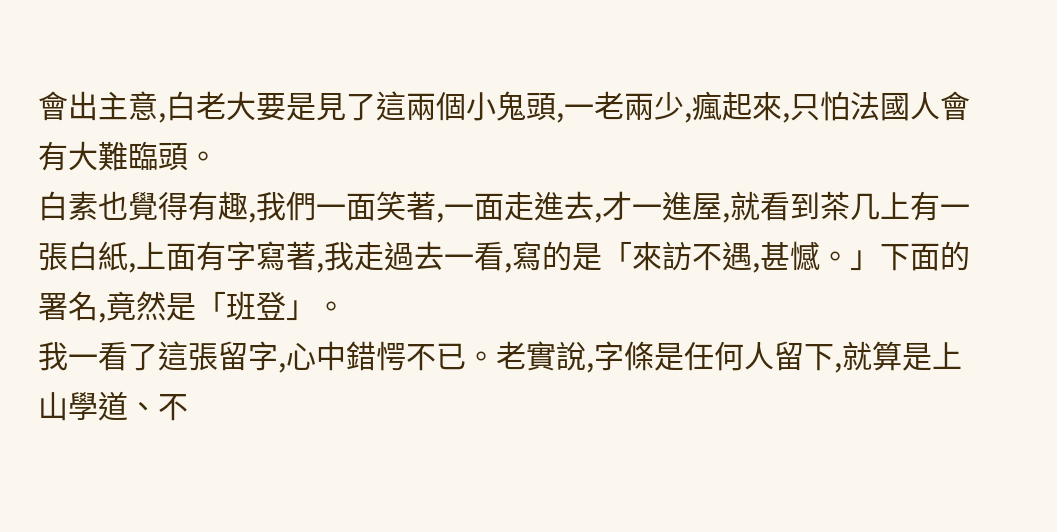會出主意,白老大要是見了這兩個小鬼頭,一老兩少,瘋起來,只怕法國人會有大難臨頭。
白素也覺得有趣,我們一面笑著,一面走進去,才一進屋,就看到茶几上有一張白紙,上面有字寫著,我走過去一看,寫的是「來訪不遇,甚憾。」下面的署名,竟然是「班登」。
我一看了這張留字,心中錯愕不已。老實說,字條是任何人留下,就算是上山學道、不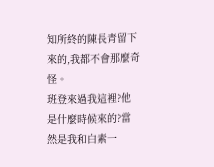知所終的陳長青留下來的,我都不會那麼奇怪。
班登來過我這裡?他是什麼時候來的?當然是我和白素一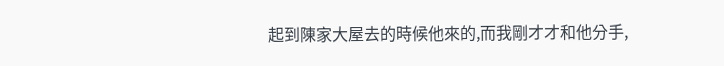起到陳家大屋去的時候他來的,而我剛才才和他分手,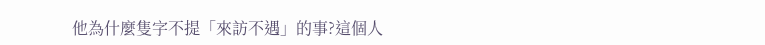他為什麼隻字不提「來訪不遇」的事?這個人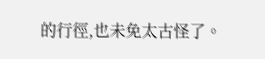的行徑,也未免太古怪了。